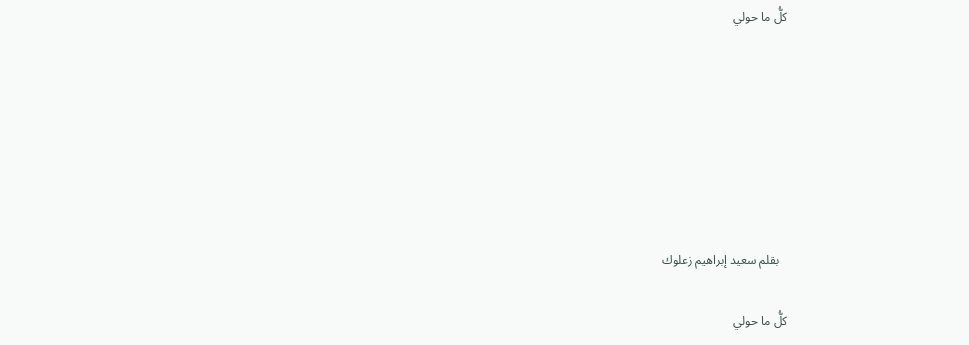كلُّ ما حولي







   بقلم سعيد إبراهيم زعلوك

كلُّ ما حولي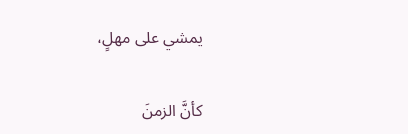يمشي على مهلٍ،

كأنَّ الزمنَ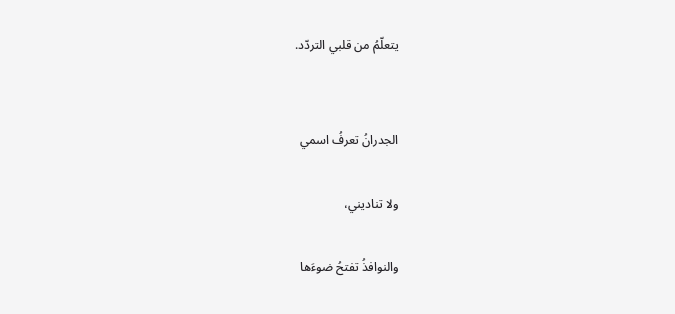يتعلّمُ من قلبي التردّد.


الجدرانُ تعرفُ اسمي

ولا تناديني،

والنوافذُ تفتحُ ضوءَها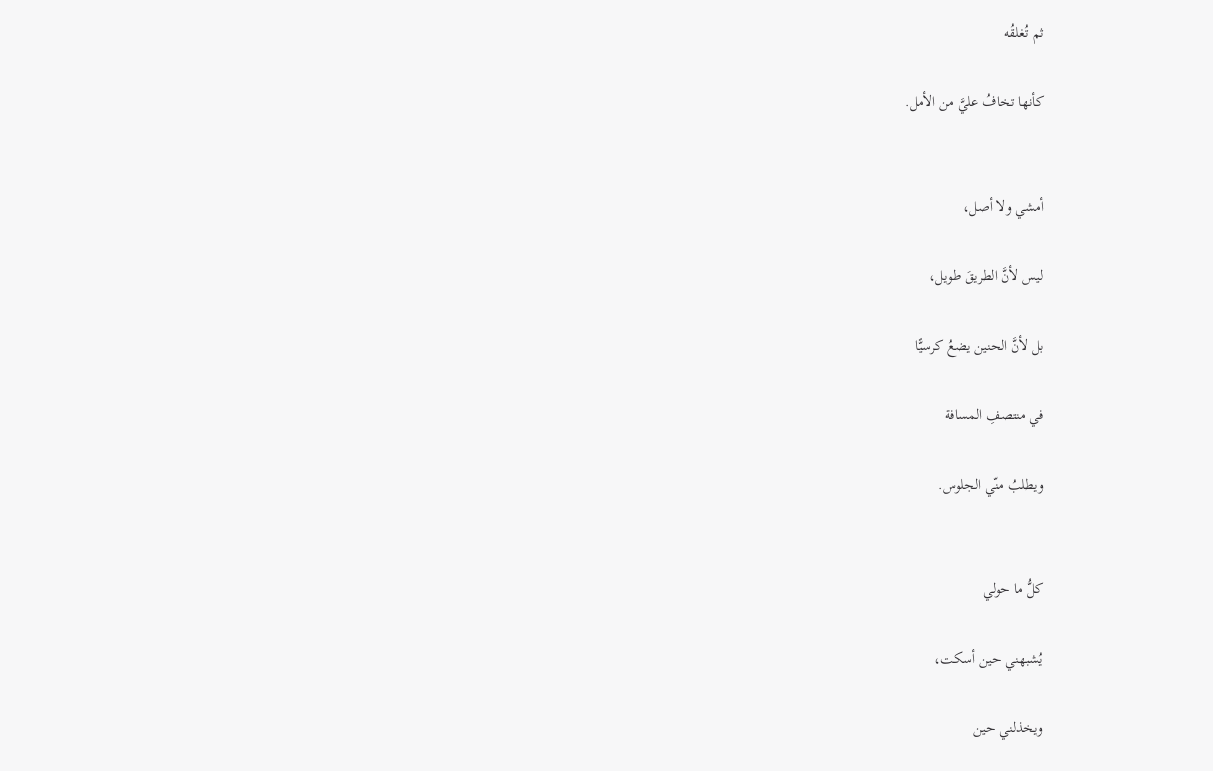ثم تُغلقُه

كأنها تخافُ عليَّ من الأمل.


أمشي ولا أصل،

ليس لأنَّ الطريقَ طويل،

بل لأنَّ الحنين يضعُ كرسيًّا

في منتصفِ المسافة

ويطلبُ منّي الجلوس.


كلُّ ما حولي

يُشبهني حين أسكت،

ويخذلني حين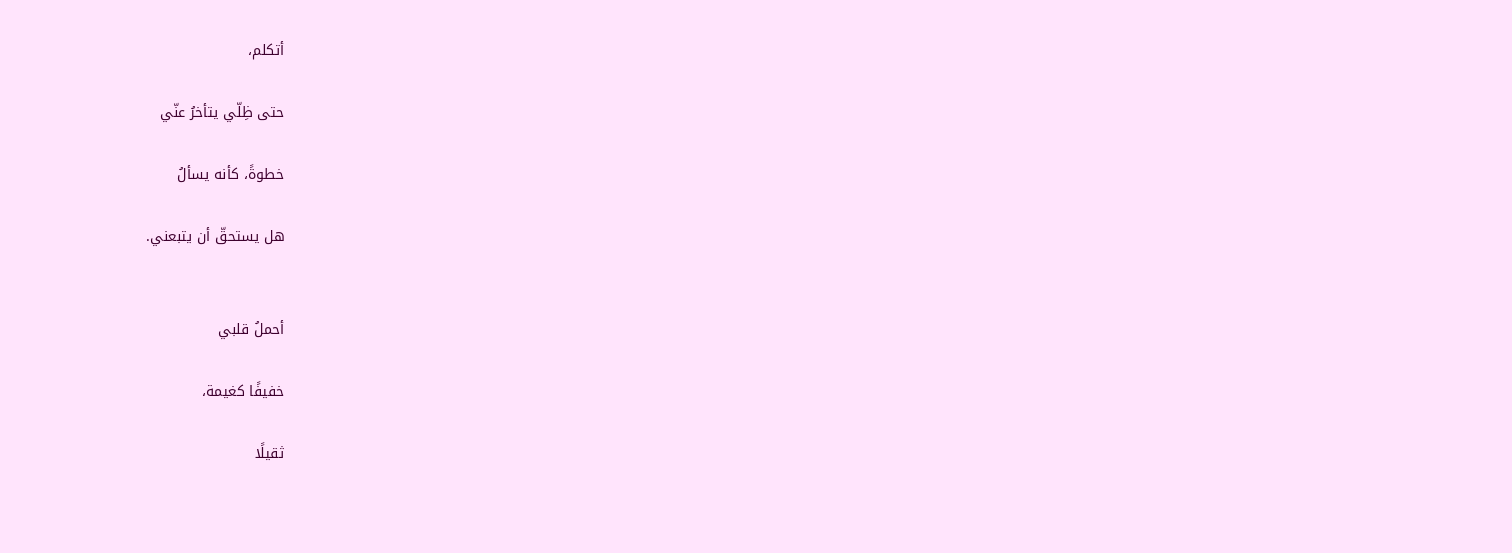أتكلم،

حتى ظِلّي يتأخرُ عنّي

خطوةً، كأنه يسألُ

هل يستحقّ أن يتبعني.


أحملُ قلبي

خفيفًا كغيمة،

ثقيلًا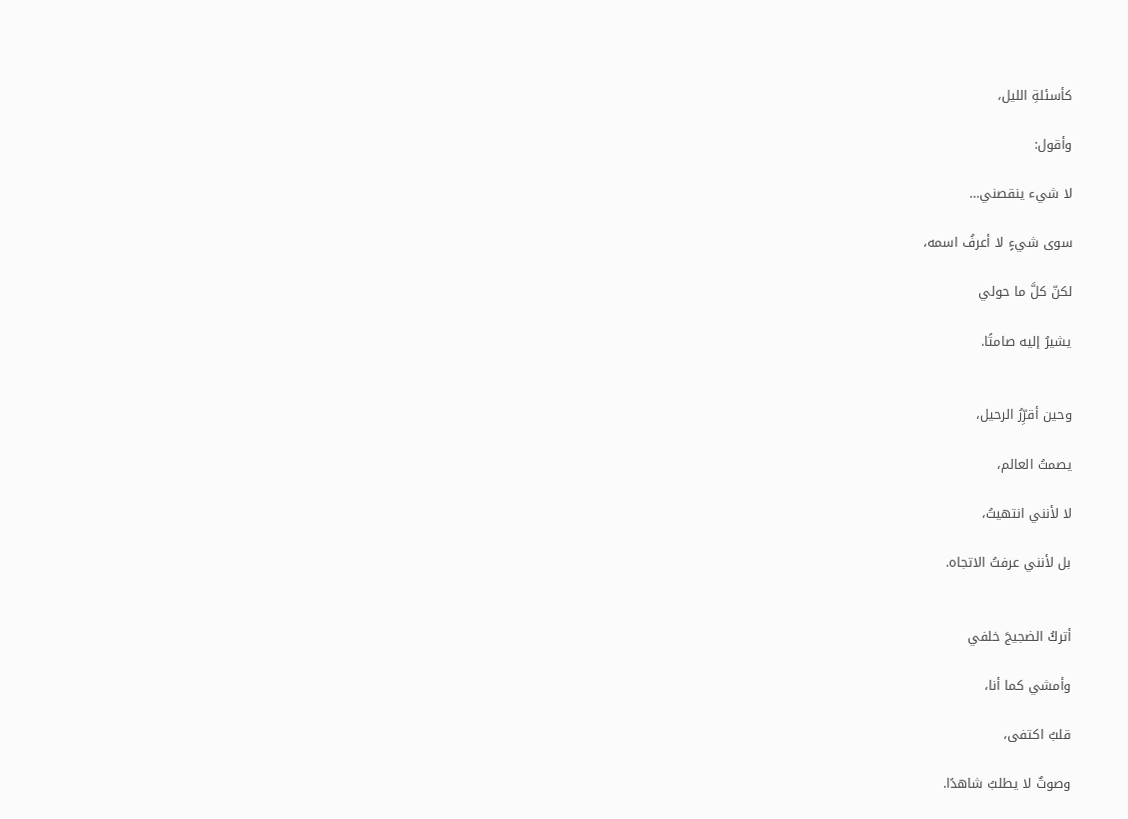كأسئلةِ الليل،

وأقول:

لا شيء ينقصني…

سوى شيءٍ لا أعرفُ اسمه،

لكنّ كلَّ ما حولي

يشيرُ إليه صامتًا.


وحين أقرِّرُ الرحيل،

يصمتُ العالم،

لا لأنني انتهيتُ،

بل لأنني عرفتُ الاتجاه.


أتركُ الضجيجَ خلفي

وأمشي كما أنا،

قلبٌ اكتفى،

وصوتٌ لا يطلبُ شاهدًا.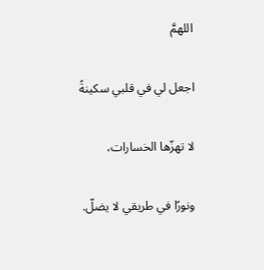اللهمَّ

اجعل لي في قلبي سكينةً

لا تهزّها الخسارات،

ونورًا في طريقي لا يضلّ.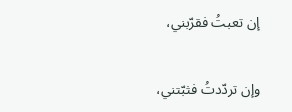إن تعبتُ فقرّبني،

وإن تردّدتُ فثبّتني،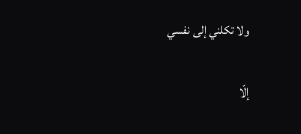ولا تكلني إلى نفسي

إلّا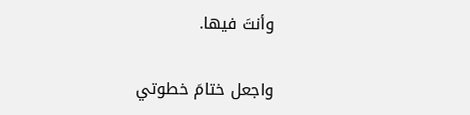وأنتَ فيها.

واجعل ختامَ خطوتي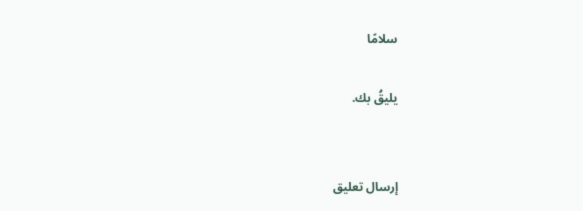سلامًا

يليقُ بك.


إرسال تعليق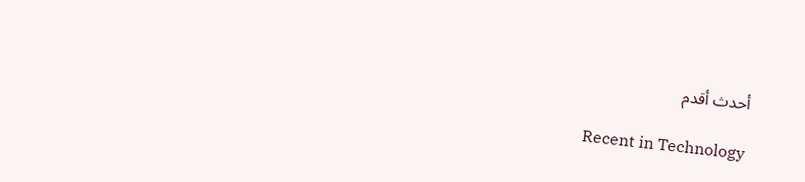أحدث أقدم

Recent in Technology